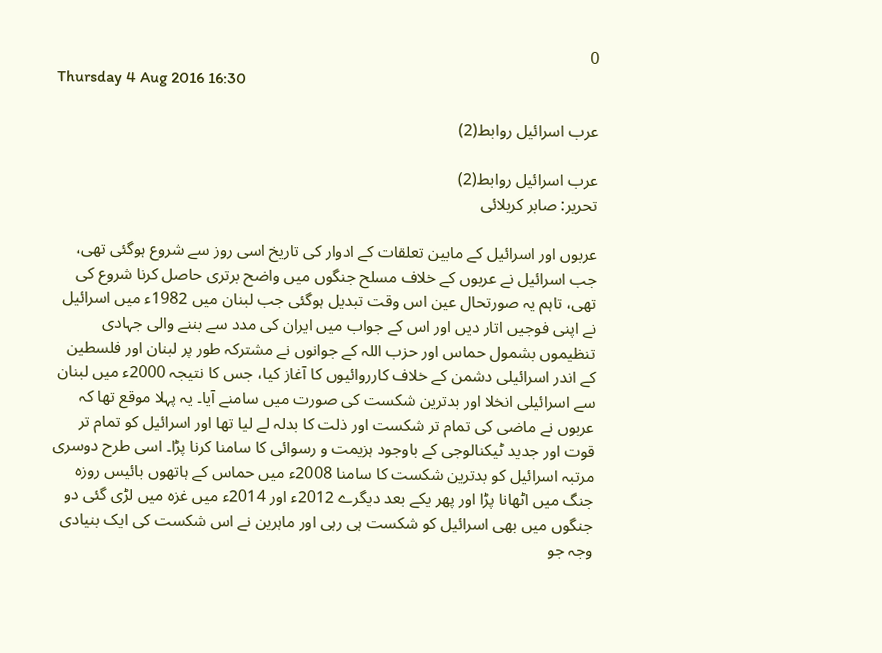0
Thursday 4 Aug 2016 16:30

عرب اسرائیل روابط(2)

عرب اسرائیل روابط(2)
تحریر: صابر کربلائی

عربوں اور اسرائیل کے مابین تعلقات کے ادوار کی تاریخ اسی روز سے شروع ہوگئی تھی، جب اسرائیل نے عربوں کے خلاف مسلح جنگوں میں واضح برتری حاصل کرنا شروع کی تھی، تاہم یہ صورتحال عین اس وقت تبدیل ہوگئی جب لبنان میں 1982ء میں اسرائیل نے اپنی فوجیں اتار دیں اور اس کے جواب میں ایران کی مدد سے بننے والی جہادی تنظیموں بشمول حماس اور حزب اللہ کے جوانوں نے مشترکہ طور پر لبنان اور فلسطین کے اندر اسرائیلی دشمن کے خلاف کارروائیوں کا آغاز کیا، جس کا نتیجہ 2000ء میں لبنان سے اسرائیلی انخلا اور بدترین شکست کی صورت میں سامنے آیا۔ یہ پہلا موقع تھا کہ عربوں نے ماضی کی تمام تر شکست اور ذلت کا بدلہ لے لیا تھا اور اسرائیل کو تمام تر قوت اور جدید ٹیکنالوجی کے باوجود ہزیمت و رسوائی کا سامنا کرنا پڑا۔ اسی طرح دوسری مرتبہ اسرائیل کو بدترین شکست کا سامنا 2008ء میں حماس کے ہاتھوں بائیس روزہ جنگ میں اٹھانا پڑا اور پھر یکے بعد دیگرے 2012ء اور 2014ء میں غزہ میں لڑی گئی دو جنگوں میں بھی اسرائیل کو شکست ہی رہی اور ماہرین نے اس شکست کی ایک بنیادی وجہ جو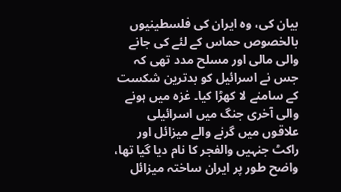بیان کی، وہ ایران کی فلسطینیوں بالخصوص حماس کے لئے کی جانے والی مالی اور مسلح مدد تھی کہ جس نے اسرائیل کو بدترین شکست کے سامنے لا کھڑا کیا۔ غزہ میں ہونے والی آخری جنگ میں اسرائیلی علاقوں میں گرنے والے میزائل اور راکٹ جنہیں والفجر کا نام دیا گیا تھا، واضح طور پر ایران ساختہ میزائل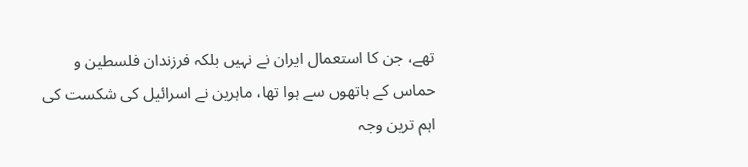تھے، جن کا استعمال ایران نے نہیں بلکہ فرزندان فلسطین و حماس کے ہاتھوں سے ہوا تھا، ماہرین نے اسرائیل کی شکست کی اہم ترین وجہ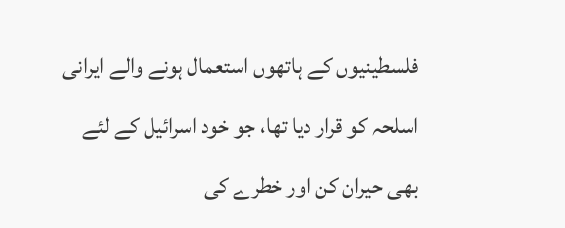فلسطینیوں کے ہاتھوں استعمال ہونے والے ایرانی اسلحہ کو قرار دیا تھا، جو خود اسرائیل کے لئے بھی حیران کن اور خطرے کی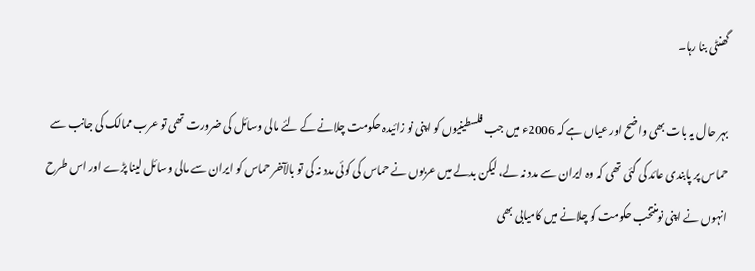گھنٹی بنا رہا۔

بہر حال یہ بات بھی واضح اور عیاں ہے کہ 2006ء میں جب فلسطینیوں کو اپنی نو زائیدہ حکومت چلانے کے لئے مالی وسائل کی ضرورت تھی تو عرب ممالک کی جانب سے حماس پر پابندی عائد کی گئی تھی کہ وہ ایران سے مدد نہ لے، لیکن بدلے میں عربوں نے حماس کی کوئی مدد نہ کی تو بالآخر حماس کو ایران سے مالی وسائل لینا پڑے اور اس طرح انہوں نے اپنی نومنتخب حکومت کو چلانے میں کامیابی بھی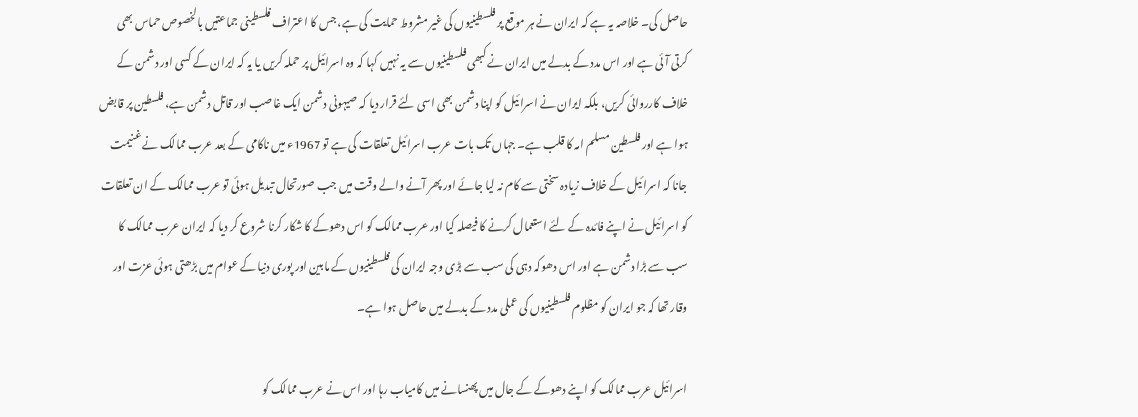حاصل کی۔ خلاصہ یہ ہے کہ ایران نے ہر موقع پر فلسطینیوں کی غیر مشروط حمایت کی ہے، جس کا اعتراف فلسطینی جماعتیں بالخصوص حماس بھی کرتی آئی ہے اور اس مدد کے بدلے میں ایران نے کبھی فلسطینیوں سے یہ نہیں کہا کہ وہ اسرائیل پر حملہ کریں یا یہ کہ ایران کے کسی اور دشمن کے خلاف کارروائی کریں، بلکہ ایران نے اسرائیل کو اپنا دشمن بھی اسی لئے قرار دیا کہ صیہونی دشمن ایک غاصب اور قاتل دشمن ہے، فلسطین پر قابض ہوا ہے اور فلسطین مسلم امہ کا قلب ہے۔ جہاں تک بات عرب اسرائیل تعلقات کی ہے تو 1967ء میں ناکامی کے بعد عرب ممالک نے غنیمت جانا کہ اسرائیل کے خلاف زیادہ سختی سے کام نہ لیا جائے اور پھر آنے والے وقت میں جب صورتحال تبدیل ہوئی تو عرب ممالک کے ان تعلقات کو اسرائیل نے اپنے فائدہ کے لئے استعمال کرنے کا فیصلہ کیا اور عرب ممالک کو اس دھوکے کا شکار کرنا شروع کر دیا کہ ایران عرب ممالک کا سب سے بڑا دشمن ہے اور اس دھوکہ دہی کی سب سے بڑی وجہ ایران کی فلسطینیوں کے مابین اور پوری دنیا کے عوام میں بڑھتی ہوئی عزت اور وقار تھا کہ جو ایران کو مظلوم فلسطینیوں کی عملی مدد کے بدلے میں حاصل ہوا ہے۔

اسرائیل عرب ممالک کو اپنے دھوکے کے جال میں پھنسانے میں کامیاب رہا اور اس نے عرب ممالک کو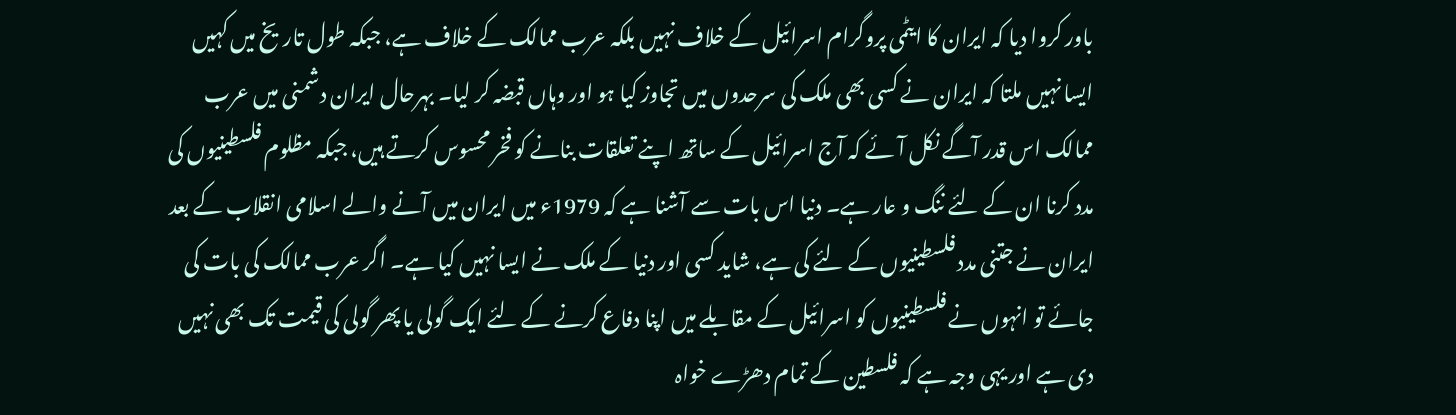باور کروا دیا کہ ایران کا ایٹمی پروگرام اسرائیل کے خلاف نہیں بلکہ عرب ممالک کے خلاف ہے، جبکہ طول تاریخ میں کہیں ایسا نہیں ملتا کہ ایران نے کسی بھی ملک کی سرحدوں میں تجاوز کیا ہو اور وہاں قبضہ کر لیا۔ بہرحال ایران دشمنی میں عرب ممالک اس قدر آگے نکل آئے کہ آج اسرائیل کے ساتھ اپنے تعلقات بنانے کو فخر محسوس کرتے ہیں، جبکہ مظلوم فلسطینیوں کی مدد کرنا ان کے لئے ننگ و عار ہے۔ دنیا اس بات سے آشنا ہے کہ 1979ء میں ایران میں آنے والے اسلامی انقلاب کے بعد ایران نے جتنی مدد فلسطینیوں کے لئے کی ہے، شاید کسی اور دنیا کے ملک نے ایسا نہیں کیا ہے۔ اگر عرب ممالک کی بات کی جائے تو انہوں نے فلسطینیوں کو اسرائیل کے مقابلے میں اپنا دفاع کرنے کے لئے ایک گولی یا پھر گولی کی قیمت تک بھی نہیں دی ہے اور یہی وجہ ہے کہ فلسطین کے تمام دھڑے خواہ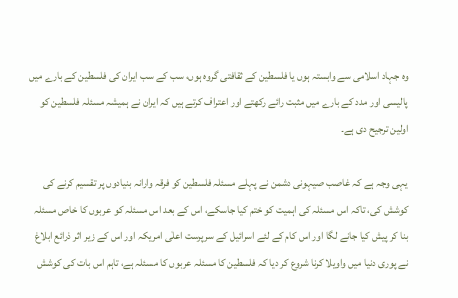وہ جہاد اسلامی سے وابستہ ہوں یا فلسطین کے ثقافتی گروہ ہوں، سب کے سب ایران کی فلسطین کے بارے میں پالیسی اور مدد کے بارے میں مثبت رائے رکھتے اور اعتراف کرتے ہیں کہ ایران نے ہمیشہ مسئلہ فلسطین کو اولین ترجیح دی ہے۔

یہی وجہ ہے کہ غاصب صیہونی دشمن نے پہلے مسئلہ فلسطین کو فرقہ وارانہ بنیادوں پر تقسیم کرنے کی کوشش کی، تاکہ اس مسئلہ کی اہمیت کو ختم کیا جاسکے، اس کے بعد اس مسئلہ کو عربوں کا خاص مسئلہ بنا کر پیش کیا جانے لگا اور اس کام کے لئے اسرائیل کے سرپرست اعلٰی امریکہ اور اس کے زیر اثر ذرائع ابلاغ نے پوری دنیا میں واویلا کرنا شروع کر دیا کہ فلسطین کا مسئلہ عربوں کا مسئلہ ہے، تاہم اس بات کی کوشش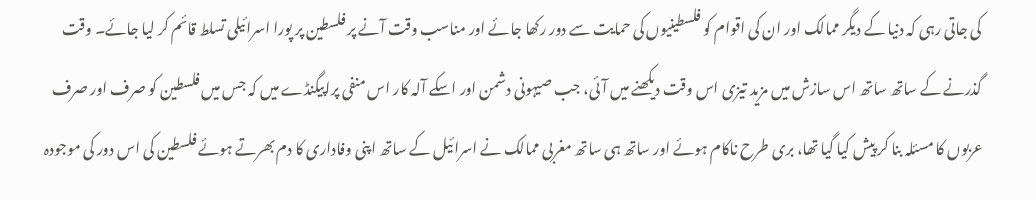کی جاتی رہی کہ دنیا کے دیگر ممالک اور ان کی اقوام کو فلسطینیوں کی حمایت سے دور رکھا جائے اور مناسب وقت آنے پر فلسطین پر پورا اسرائیلی تسلط قائم کر لیا جائے۔ وقت گذرنے کے ساتھ ساتھ اس سازش میں مزید تیزی اس وقت دیکھنے میں آئی، جب صیہونی دشمن اور اسکے آلہ کار اس منفی پراپیگنڈے میں کہ جس میں فلسطین کو صرف اور صرف عربوں کا مسئلہ بنا کر پیش کیا گیا تھا، بری طرح ناکام ہوئے اور ساتھ ہی ساتھ مغربی ممالک نے اسرائیل کے ساتھ اپنی وفاداری کا دم بھرتے ہوئے فلسطین کی اس دور کی موجودہ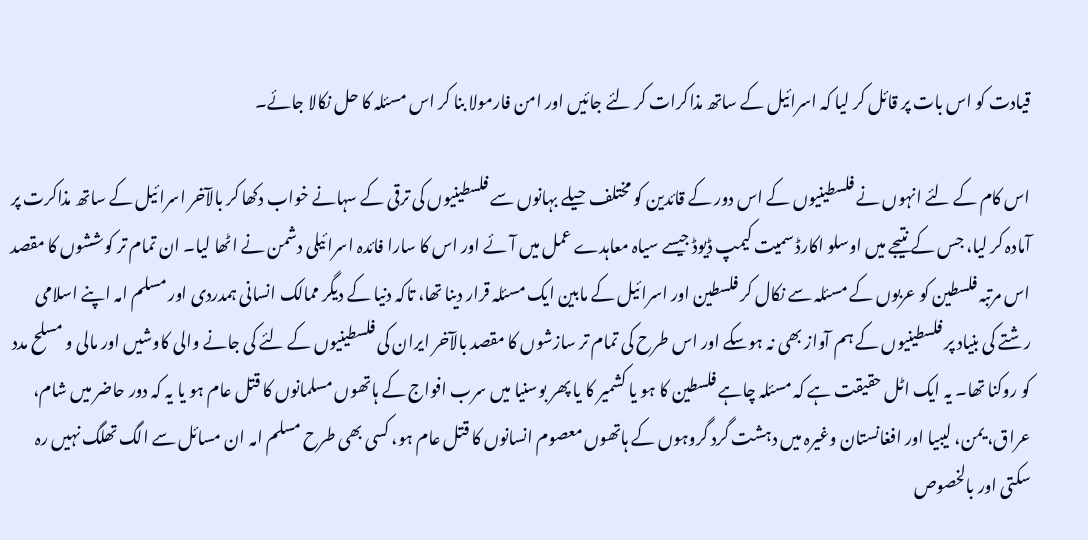قیادت کو اس بات پر قائل کر لیا کہ اسرائیل کے ساتھ مذاکرات کر لئے جائیں اور امن فارمولا بنا کر اس مسئلہ کا حل نکالا جائے۔

اس کام کے لئے انہوں نے فلسطینیوں کے اس دور کے قائدین کو مختلف حیلے بہانوں سے فلسطینیوں کی ترقی کے سہانے خواب دکھا کر بالآخر اسرائیل کے ساتھ مذاکرت پر آمادہ کر لیا، جس کے نتیجے میں اوسلو اکارڈ سمیت کیمپ ڈیوڈ جیسے سیاہ معاہدے عمل میں آئے اور اس کا سارا فائدہ اسرائیلی دشمن نے اٹھا لیا۔ ان تمام تر کوششوں کا مقصد اس مرتبہ فلسطین کو عربوں کے مسئلہ سے نکال کر فلسطین اور اسرائیل کے مابین ایک مسئلہ قرار دینا تھا، تاکہ دنیا کے دیگر ممالک انسانی ہمدردی اور مسلم امہ اپنے اسلامی رشتے کی بنیاد پر فلسطینیوں کے ہم آواز بھی نہ ہوسکے اور اس طرح کی تمام تر سازشوں کا مقصد بالآخر ایران کی فلسطینیوں کے لئے کی جانے والی کاوشیں اور مالی و مسلح مدد کو روکنا تھا۔ یہ ایک اٹل حقیقت ہے کہ مسئلہ چاہے فلسطین کا ہو یا کشمیر کا یا پھر بوسنیا میں سرب افواج کے ہاتھوں مسلمانوں کا قتل عام ہو یا یہ کہ دور حاضر میں شام، عراق، یمن، لیبیا اور افغانستان وغیرہ میں دہشت گرد گروہوں کے ہاتھوں معصوم انسانوں کا قتل عام ہو، کسی بھی طرح مسلم امہ ان مسائل سے الگ تھلگ نہیں رہ سکتی اور بالخصوص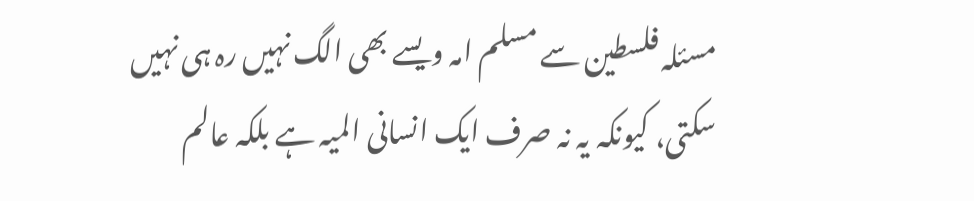مسئلہ فلسطین سے مسلم امہ ویسے بھی الگ نہیں رہ ہی نہیں سکتی، کیونکہ یہ نہ صرف ایک انسانی المیہ ہے بلکہ عالم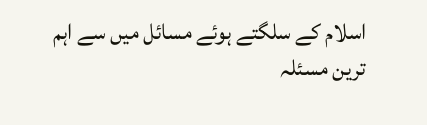اسلام کے سلگتے ہوئے مسائل میں سے اہم ترین مسئلہ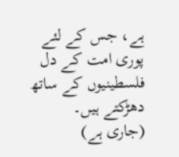ہے، جس کے لئے پوری امت کے دل فلسطینیوں کے ساتھ دھڑکتے ہیں۔
(جاری ہے)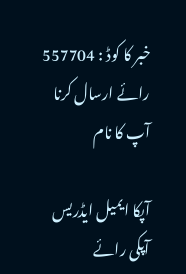خبر کا کوڈ : 557704
رائے ارسال کرنا
آپ کا نام

آپکا ایمیل ایڈریس
آپکی رائے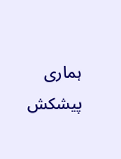ہماری پیشکش